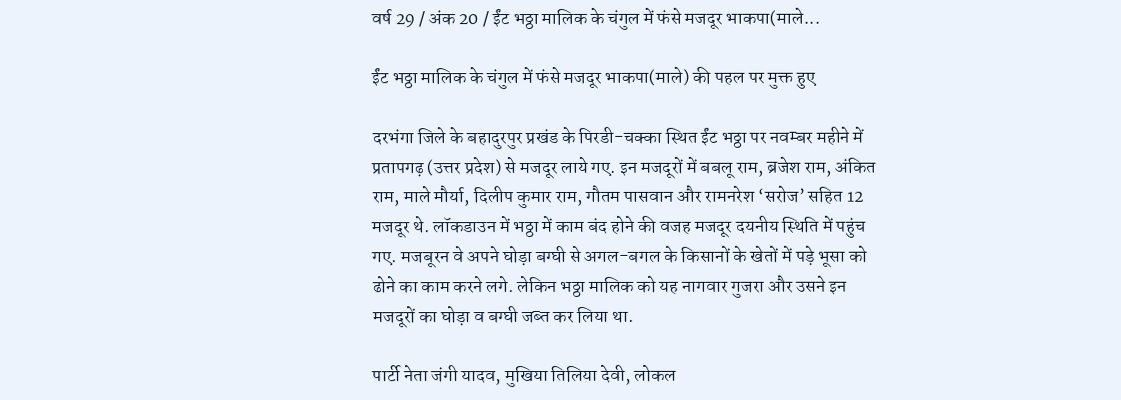वर्ष 29 / अंक 20 / ईंट भठ्ठा मालिक के चंगुल में फंसे मजदूर भाकपा(माले...

ईंट भठ्ठा मालिक के चंगुल में फंसे मजदूर भाकपा(माले) की पहल पर मुक्त हुए

दरभंगा जिले के बहादुरपुर प्रखंड के पिरडी-चक्का स्थित ईंट भठ्ठा पर नवम्बर महीने में प्रतापगढ़ (उत्तर प्रदेश) से मजदूर लाये गए. इन मजदूरों में बबलू राम, ब्रजेश राम, अंकित राम, माले मौर्या, दिलीप कुमार राम, गौतम पासवान और रामनरेश ‘सरोज’ सहित 12 मजदूर थे. लॉकडाउन में भठ्ठा में काम बंद होने की वजह मजदूर दयनीय स्थिति में पहुंच गए. मजबूरन वे अपने घोड़ा बग्घी से अगल-बगल के किसानों के खेतों में पड़े भूसा को ढोने का काम करने लगे. लेकिन भठ्ठा मालिक को यह नागवार गुजरा और उसने इन मजदूरों का घोड़ा व बग्घी जब्त कर लिया था.

पार्टी नेता जंगी यादव, मुखिया तिलिया देवी, लोकल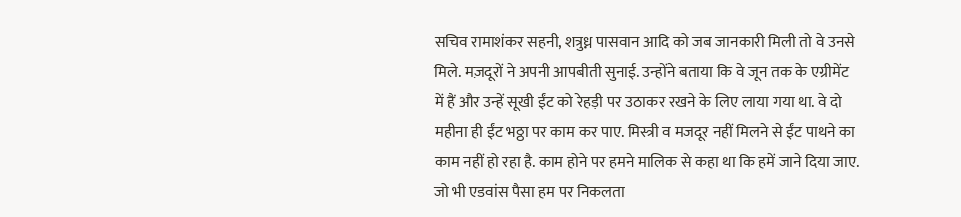सचिव रामाशंकर सहनी, शत्रुध्न पासवान आदि को जब जानकारी मिली तो वे उनसे मिले. मज़दूरों ने अपनी आपबीती सुनाई. उन्होंने बताया कि वे जून तक के एग्रीमेंट में हैं और उन्हें सूखी ईंट को रेहड़ी पर उठाकर रखने के लिए लाया गया था. वे दो महीना ही ईंट भठ्ठा पर काम कर पाए. मिस्त्री व मजदूर नहीं मिलने से ईंट पाथने का काम नहीं हो रहा है. काम होने पर हमने मालिक से कहा था कि हमें जाने दिया जाए. जो भी एडवांस पैसा हम पर निकलता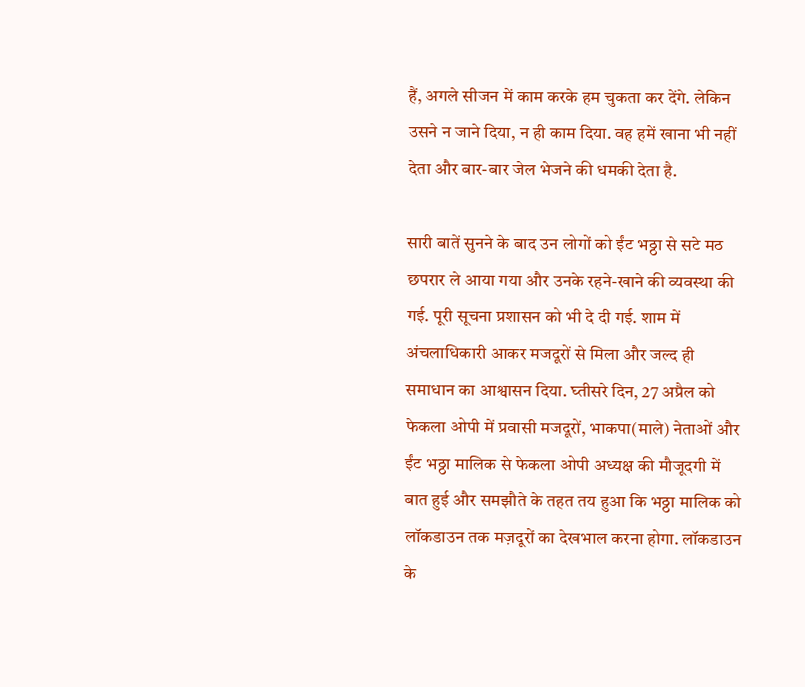हैं, अगले सीजन में काम करके हम चुकता कर देंगे. लेकिन उसने न जाने दिया, न ही काम दिया. वह हमें खाना भी नहीं देता और बार-बार जेल भेजने की धमकी देता है.

सारी बातें सुनने के बाद उन लोगों को ईंट भठ्ठा से सटे मठ छपरार ले आया गया और उनके रहने-खाने की व्यवस्था की गई. पूरी सूचना प्रशासन को भी दे दी गई. शाम में अंचलाधिकारी आकर मजदूरों से मिला और जल्द ही समाधान का आश्वासन दिया. घ्तीसरे दिन, 27 अप्रैल को फेकला ओपी में प्रवासी मजदूरों, भाकपा(माले) नेताओं और ईंट भठ्ठा मालिक से फेकला ओपी अध्यक्ष की मौजूदगी में बात हुई और समझौते के तहत तय हुआ कि भठ्ठा मालिक को लॉकडाउन तक मज़दूरों का देखभाल करना होगा. लॉकडाउन के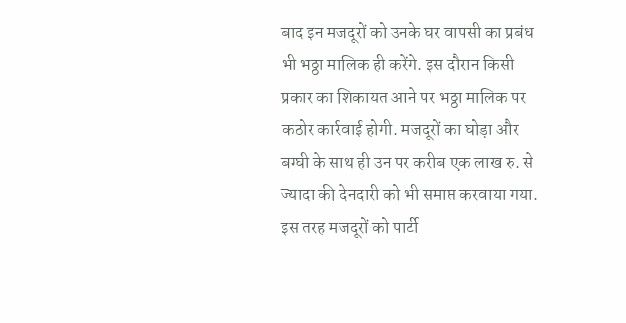बाद इन मजदूरों को उनके घर वापसी का प्रबंध भी भठ्ठा मालिक ही करेंगे. इस दौरान किसी प्रकार का शिकायत आने पर भठ्ठा मालिक पर कठोर कार्रवाई होगी. मजदूरों का घोड़ा और बग्घी के साथ ही उन पर करीब एक लाख रु. से ज्यादा की देनदारी को भी समाप्त करवाया गया. इस तरह मजदूरों को पार्टी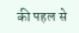की पहल से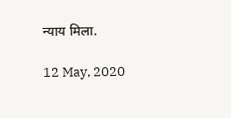न्याय मिला.

12 May, 2020